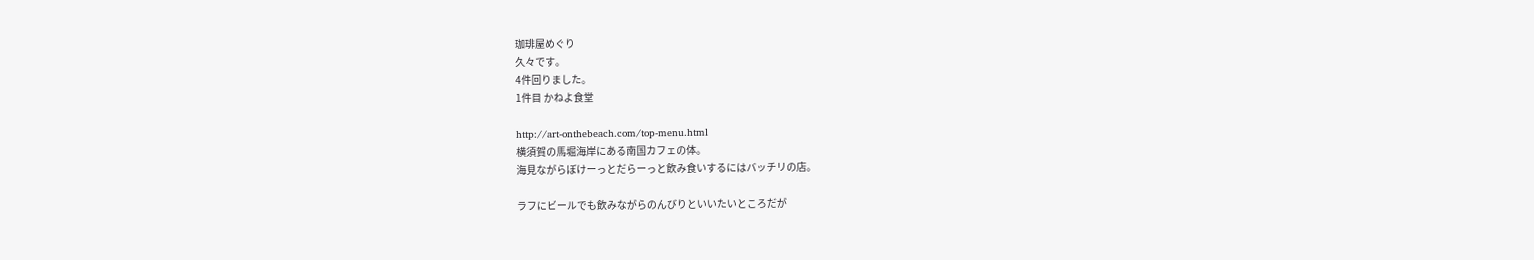珈琲屋めぐり
久々です。
4件回りました。
1件目 かねよ食堂

http://art-onthebeach.com/top-menu.html
横須賀の馬堀海岸にある南国カフェの体。
海見ながらぼけーっとだらーっと飲み食いするにはバッチリの店。

ラフにビールでも飲みながらのんびりといいたいところだが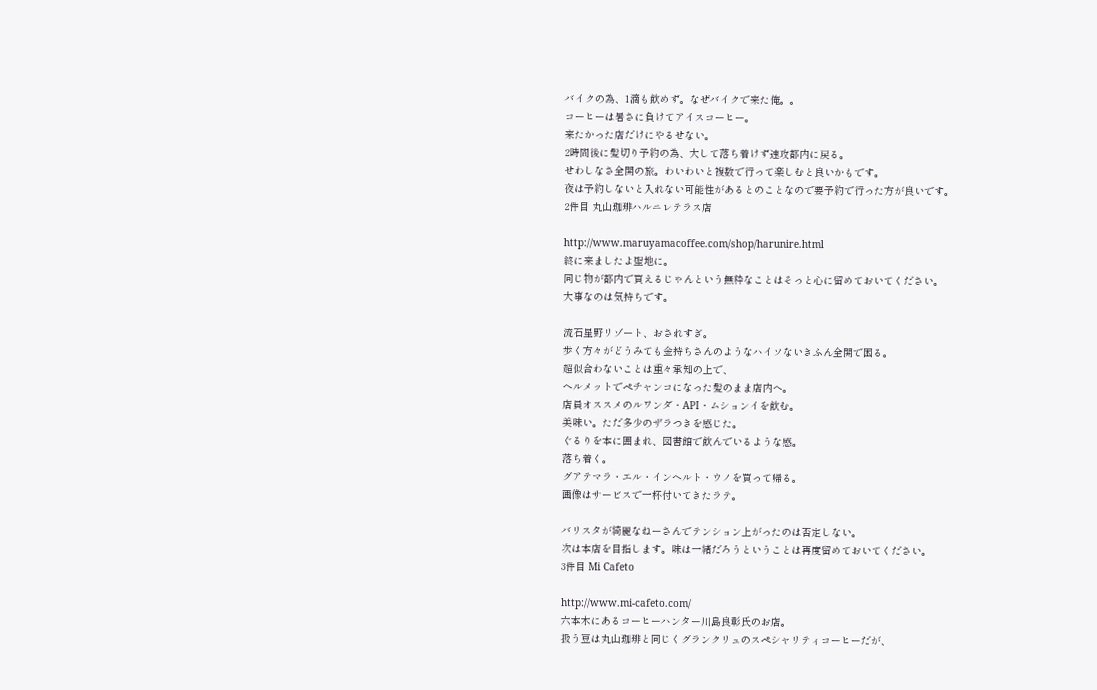バイクの為、1滴も飲めず。なぜバイクで来た俺。。
コーヒーは暑さに負けてアイスコーヒー。
来たかった店だけにやるせない。
2時間後に髪切り予約の為、大して落ち着けず速攻都内に戻る。
せわしなさ全開の旅。わいわいと複数で行って楽しむと良いかもです。
夜は予約しないと入れない可能性があるとのことなので要予約で行った方が良いです。
2件目 丸山珈琲ハルニレテラス店

http://www.maruyamacoffee.com/shop/harunire.html
終に来ましたよ聖地に。
同じ物が都内で買えるじゃんという無粋なことはそっと心に留めておいてください。
大事なのは気持ちです。

流石星野リゾート、おされすぎ。
歩く方々がどうみても金持ちさんのようなハイソないきふん全開で困る。
超似合わないことは重々承知の上で、
ヘルメットでペチャンコになった髪のまま店内へ。
店員オススメのルワンダ・API・ムションイを飲む。
美味い。ただ多少のザラつきを感じた。
ぐるりを本に囲まれ、図書館で飲んでいるような感。
落ち着く。
グアテマラ・エル・インヘルト・ウノを買って帰る。
画像はサービスで一杯付いてきたラテ。

バリスタが綺麗なねーさんでテンション上がったのは否定しない。
次は本店を目指します。味は一緒だろうということは再度留めておいてください。
3件目 Mi Cafeto

http://www.mi-cafeto.com/
六本木にあるコーヒーハンター川島良彰氏のお店。
扱う豆は丸山珈琲と同じくグランクリュのスペシャリティコーヒーだが、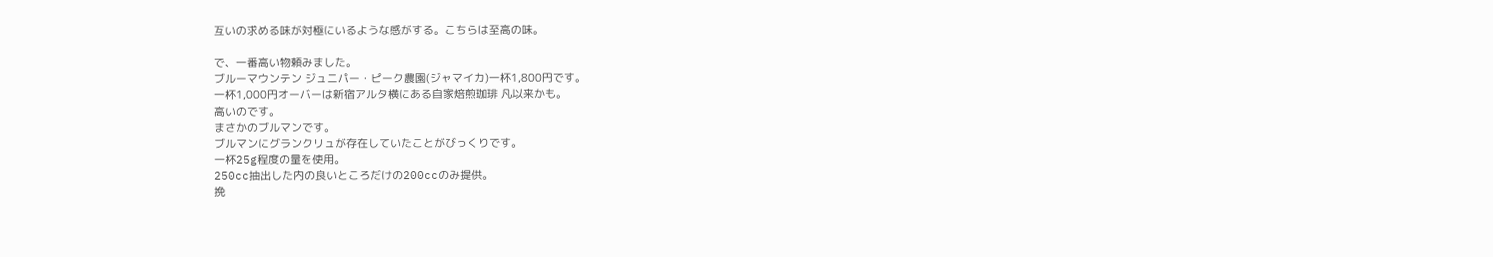互いの求める味が対極にいるような感がする。こちらは至高の味。

で、一番高い物頼みました。
ブルーマウンテン ジュニパー・ピーク農園(ジャマイカ)一杯1,800円です。
一杯1,000円オーバーは新宿アルタ横にある自家焙煎珈琲 凡以来かも。
高いのです。
まさかのブルマンです。
ブルマンにグランクリュが存在していたことがびっくりです。
一杯25g程度の量を使用。
250cc抽出した内の良いところだけの200ccのみ提供。
挽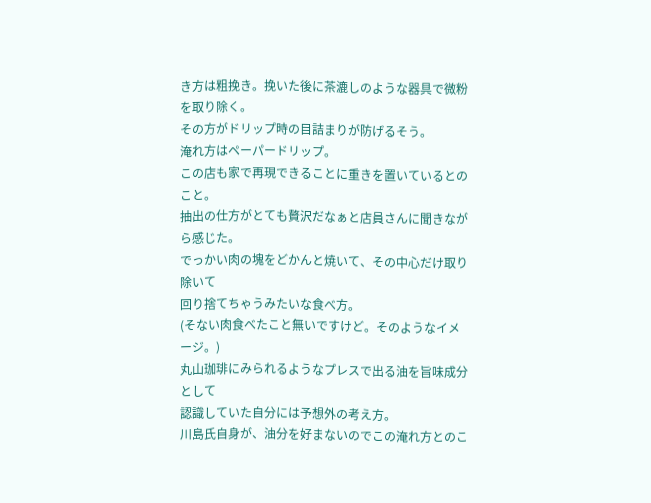き方は粗挽き。挽いた後に茶漉しのような器具で微粉を取り除く。
その方がドリップ時の目詰まりが防げるそう。
淹れ方はペーパードリップ。
この店も家で再現できることに重きを置いているとのこと。
抽出の仕方がとても贅沢だなぁと店員さんに聞きながら感じた。
でっかい肉の塊をどかんと焼いて、その中心だけ取り除いて
回り捨てちゃうみたいな食べ方。
(そない肉食べたこと無いですけど。そのようなイメージ。)
丸山珈琲にみられるようなプレスで出る油を旨味成分として
認識していた自分には予想外の考え方。
川島氏自身が、油分を好まないのでこの淹れ方とのこ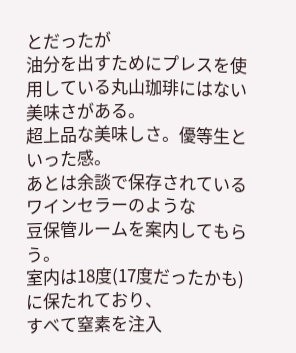とだったが
油分を出すためにプレスを使用している丸山珈琲にはない美味さがある。
超上品な美味しさ。優等生といった感。
あとは余談で保存されているワインセラーのような
豆保管ルームを案内してもらう。
室内は18度(17度だったかも)に保たれており、
すべて窒素を注入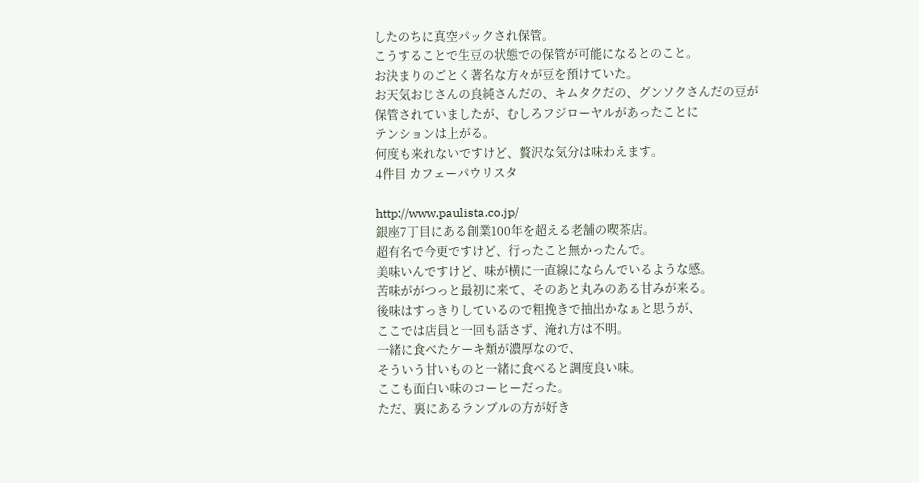したのちに真空パックされ保管。
こうすることで生豆の状態での保管が可能になるとのこと。
お決まりのごとく著名な方々が豆を預けていた。
お天気おじさんの良純さんだの、キムタクだの、グンソクさんだの豆が
保管されていましたが、むしろフジローヤルがあったことに
テンションは上がる。
何度も来れないですけど、贅沢な気分は味わえます。
4件目 カフェーパウリスタ

http://www.paulista.co.jp/
銀座7丁目にある創業100年を超える老舗の喫茶店。
超有名で今更ですけど、行ったこと無かったんで。
美味いんですけど、味が横に一直線にならんでいるような感。
苦味ががつっと最初に来て、そのあと丸みのある甘みが来る。
後味はすっきりしているので粗挽きで抽出かなぁと思うが、
ここでは店員と一回も話さず、淹れ方は不明。
一緒に食べたケーキ類が濃厚なので、
そういう甘いものと一緒に食べると調度良い味。
ここも面白い味のコーヒーだった。
ただ、裏にあるランブルの方が好き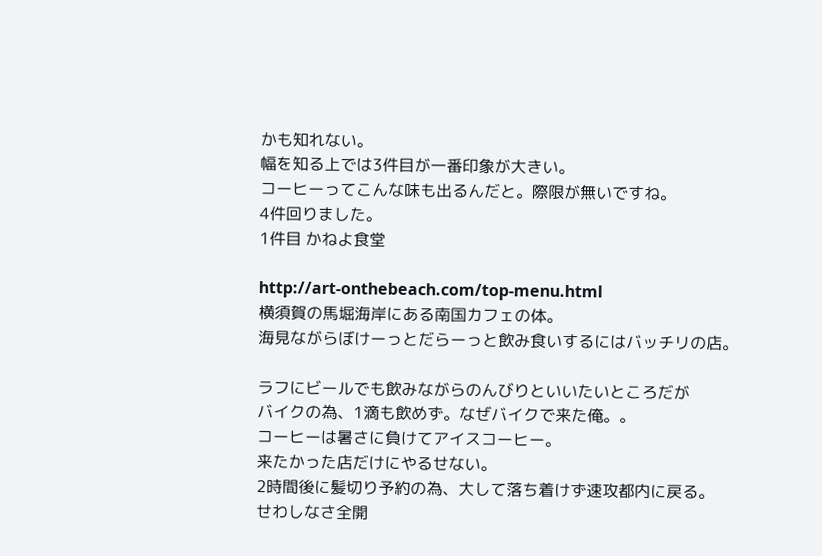かも知れない。
幅を知る上では3件目が一番印象が大きい。
コーヒーってこんな味も出るんだと。際限が無いですね。
4件回りました。
1件目 かねよ食堂

http://art-onthebeach.com/top-menu.html
横須賀の馬堀海岸にある南国カフェの体。
海見ながらぼけーっとだらーっと飲み食いするにはバッチリの店。

ラフにビールでも飲みながらのんびりといいたいところだが
バイクの為、1滴も飲めず。なぜバイクで来た俺。。
コーヒーは暑さに負けてアイスコーヒー。
来たかった店だけにやるせない。
2時間後に髪切り予約の為、大して落ち着けず速攻都内に戻る。
せわしなさ全開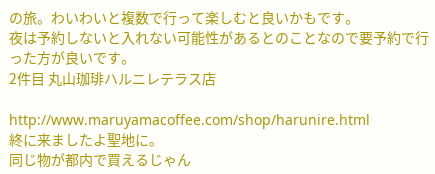の旅。わいわいと複数で行って楽しむと良いかもです。
夜は予約しないと入れない可能性があるとのことなので要予約で行った方が良いです。
2件目 丸山珈琲ハルニレテラス店

http://www.maruyamacoffee.com/shop/harunire.html
終に来ましたよ聖地に。
同じ物が都内で買えるじゃん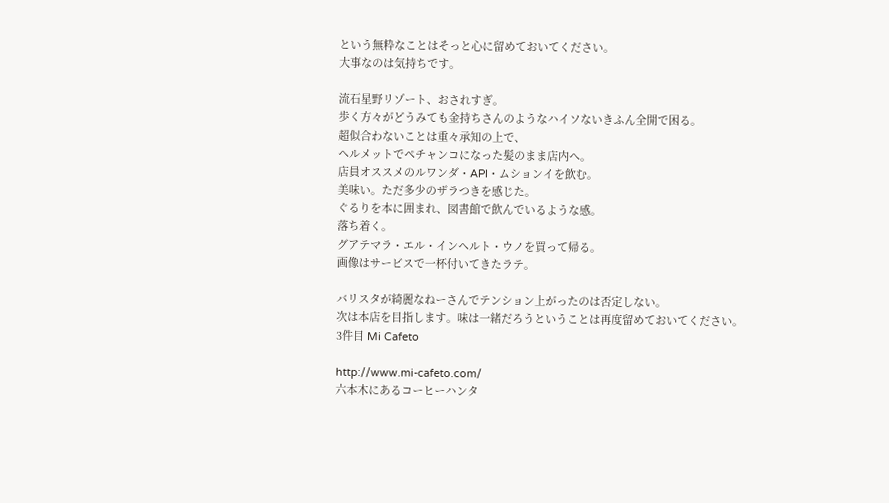という無粋なことはそっと心に留めておいてください。
大事なのは気持ちです。

流石星野リゾート、おされすぎ。
歩く方々がどうみても金持ちさんのようなハイソないきふん全開で困る。
超似合わないことは重々承知の上で、
ヘルメットでペチャンコになった髪のまま店内へ。
店員オススメのルワンダ・API・ムションイを飲む。
美味い。ただ多少のザラつきを感じた。
ぐるりを本に囲まれ、図書館で飲んでいるような感。
落ち着く。
グアテマラ・エル・インヘルト・ウノを買って帰る。
画像はサービスで一杯付いてきたラテ。

バリスタが綺麗なねーさんでテンション上がったのは否定しない。
次は本店を目指します。味は一緒だろうということは再度留めておいてください。
3件目 Mi Cafeto

http://www.mi-cafeto.com/
六本木にあるコーヒーハンタ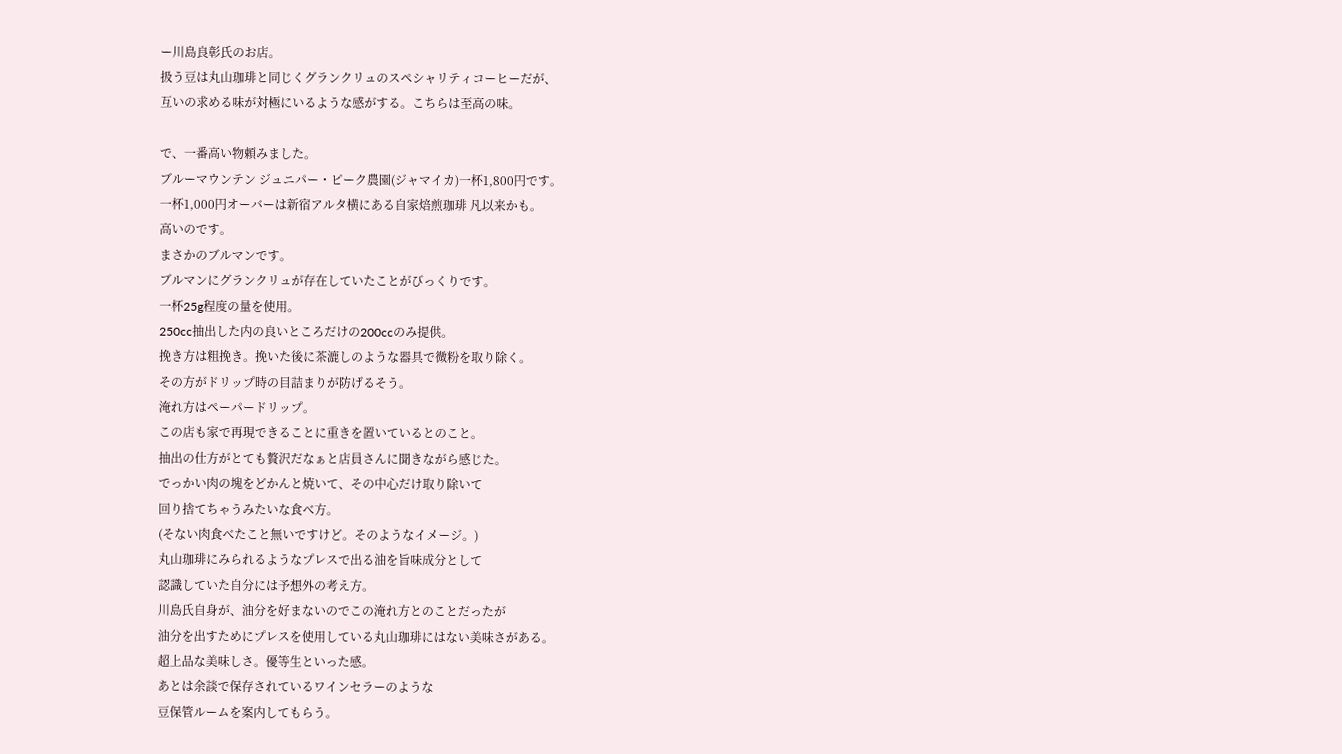ー川島良彰氏のお店。
扱う豆は丸山珈琲と同じくグランクリュのスペシャリティコーヒーだが、
互いの求める味が対極にいるような感がする。こちらは至高の味。

で、一番高い物頼みました。
ブルーマウンテン ジュニパー・ピーク農園(ジャマイカ)一杯1,800円です。
一杯1,000円オーバーは新宿アルタ横にある自家焙煎珈琲 凡以来かも。
高いのです。
まさかのブルマンです。
ブルマンにグランクリュが存在していたことがびっくりです。
一杯25g程度の量を使用。
250cc抽出した内の良いところだけの200ccのみ提供。
挽き方は粗挽き。挽いた後に茶漉しのような器具で微粉を取り除く。
その方がドリップ時の目詰まりが防げるそう。
淹れ方はペーパードリップ。
この店も家で再現できることに重きを置いているとのこと。
抽出の仕方がとても贅沢だなぁと店員さんに聞きながら感じた。
でっかい肉の塊をどかんと焼いて、その中心だけ取り除いて
回り捨てちゃうみたいな食べ方。
(そない肉食べたこと無いですけど。そのようなイメージ。)
丸山珈琲にみられるようなプレスで出る油を旨味成分として
認識していた自分には予想外の考え方。
川島氏自身が、油分を好まないのでこの淹れ方とのことだったが
油分を出すためにプレスを使用している丸山珈琲にはない美味さがある。
超上品な美味しさ。優等生といった感。
あとは余談で保存されているワインセラーのような
豆保管ルームを案内してもらう。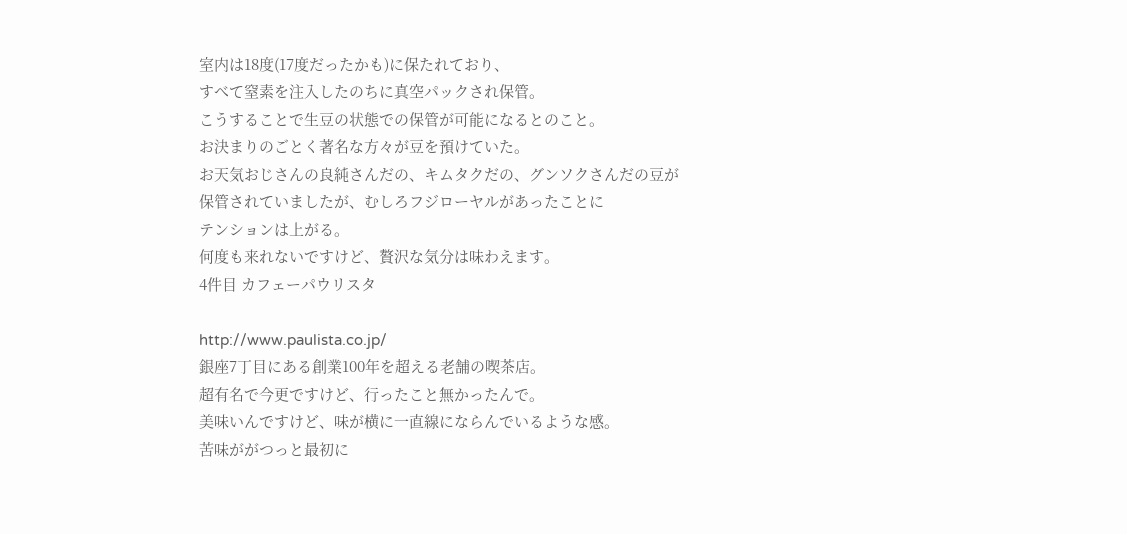室内は18度(17度だったかも)に保たれており、
すべて窒素を注入したのちに真空パックされ保管。
こうすることで生豆の状態での保管が可能になるとのこと。
お決まりのごとく著名な方々が豆を預けていた。
お天気おじさんの良純さんだの、キムタクだの、グンソクさんだの豆が
保管されていましたが、むしろフジローヤルがあったことに
テンションは上がる。
何度も来れないですけど、贅沢な気分は味わえます。
4件目 カフェーパウリスタ

http://www.paulista.co.jp/
銀座7丁目にある創業100年を超える老舗の喫茶店。
超有名で今更ですけど、行ったこと無かったんで。
美味いんですけど、味が横に一直線にならんでいるような感。
苦味ががつっと最初に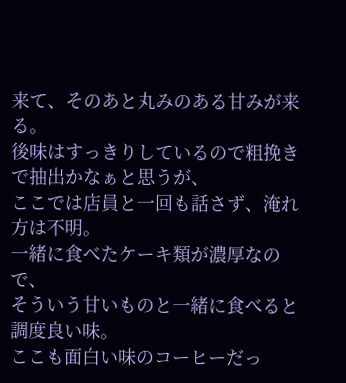来て、そのあと丸みのある甘みが来る。
後味はすっきりしているので粗挽きで抽出かなぁと思うが、
ここでは店員と一回も話さず、淹れ方は不明。
一緒に食べたケーキ類が濃厚なので、
そういう甘いものと一緒に食べると調度良い味。
ここも面白い味のコーヒーだっ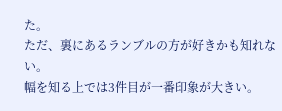た。
ただ、裏にあるランブルの方が好きかも知れない。
幅を知る上では3件目が一番印象が大きい。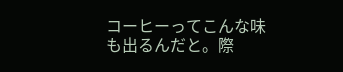コーヒーってこんな味も出るんだと。際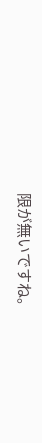限が無いですね。